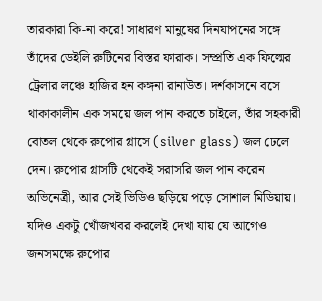তারকারা কি-না করে! সাধারণ মানুষের দিনযাপনের সঙ্গে তাঁদের ডেইলি রুটিনের বিস্তর ফারাক। সম্প্রতি এক ফিল্মের ট্রেলার লঞ্চে হাজির হন কঙ্গনা রানাউত। দর্শকাসনে বসে থাকাকালীন এক সময়ে জল পান করতে চাইলে, তাঁর সহকারী বোতল থেকে রুপোর গ্লাসে (silver glass) জল ঢেলে দেন। রুপোর গ্লাসটি থেকেই সরাসরি জল পান করেন অভিনেত্রী, আর সেই ভিডিও ছড়িয়ে পড়ে সোশাল মিডিয়ায়। যদিও একটু খোঁজখবর করলেই দেখা যায় যে আগেও জনসমক্ষে রুপোর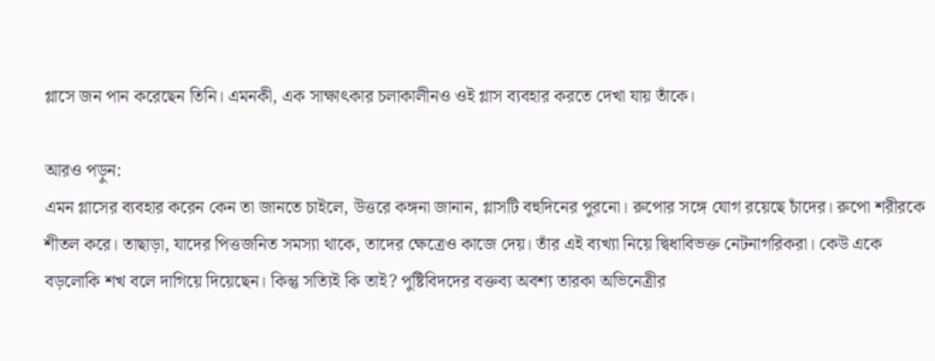গ্লাসে জন পান করেছেন তিনি। এমনকী, এক সাক্ষাৎকার চলাকালীনও ওই গ্লাস ব্যবহার করতে দেখা যায় তাঁকে।

আরও পড়ুন:
এমন গ্লাসের ব্যবহার করেন কেন তা জানতে চাইলে, উত্তরে কঙ্গনা জানান, গ্লাসটি বহুদিনের পুরনো। রুপোর সঙ্গে যোগ রয়েছে চাঁদের। রুপো শরীরকে শীতল করে। তাছাড়া, যাদের পিত্তজনিত সমস্যা থাকে, তাদের ক্ষেত্রেও কাজে দেয়। তাঁর এই ব্যখ্যা নিয়ে দ্বিধাবিভক্ত নেটনাগরিকরা। কেউ একে বড়লোকি শখ বলে দাগিয়ে দিয়েছেন। কিন্তু সত্যিই কি তাই? পুষ্টিবিদদের বক্তব্য অবশ্য তারকা অভিনেত্রীর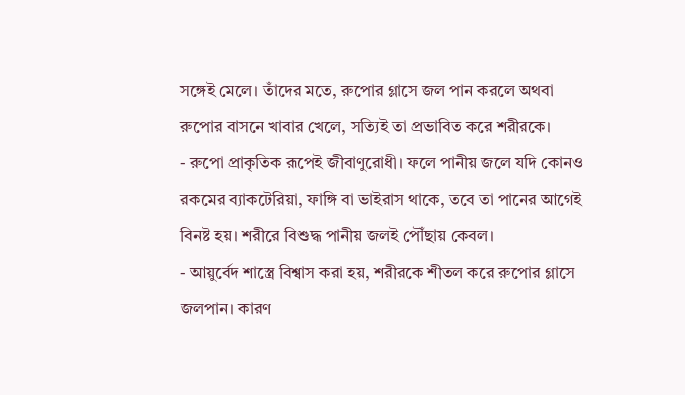সঙ্গেই মেলে। তাঁদের মতে, রুপোর গ্লাসে জল পান করলে অথবা রুপোর বাসনে খাবার খেলে, সত্যিই তা প্রভাবিত করে শরীরকে।
- রুপো প্রাকৃতিক রূপেই জীবাণুরোধী। ফলে পানীয় জলে যদি কোনও রকমের ব্যাকটেরিয়া, ফাঙ্গি বা ভাইরাস থাকে, তবে তা পানের আগেই বিনষ্ট হয়। শরীরে বিশুদ্ধ পানীয় জলই পৌঁছায় কেবল।
- আয়ুর্বেদ শাস্ত্রে বিশ্বাস করা হয়, শরীরকে শীতল করে রুপোর গ্লাসে জলপান। কারণ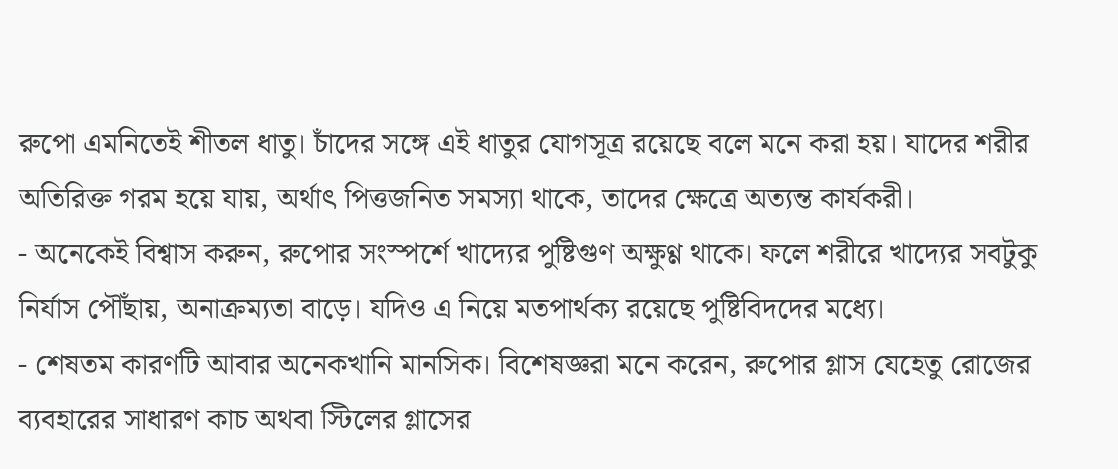রুপো এমনিতেই শীতল ধাতু। চাঁদের সঙ্গে এই ধাতুর যোগসূত্র রয়েছে বলে মনে করা হয়। যাদের শরীর অতিরিক্ত গরম হয়ে যায়, অর্থাৎ পিত্তজনিত সমস্যা থাকে, তাদের ক্ষেত্রে অত্যন্ত কার্যকরী।
- অনেকেই বিশ্বাস করুন, রুপোর সংস্পর্শে খাদ্যের পুষ্টিগুণ অক্ষুণ্ণ থাকে। ফলে শরীরে খাদ্যের সবটুকু নির্যাস পৌঁছায়, অনাক্রম্যতা বাড়ে। যদিও এ নিয়ে মতপার্থক্য রয়েছে পুষ্টিবিদদের মধ্যে।
- শেষতম কারণটি আবার অনেকখানি মানসিক। বিশেষজ্ঞরা মনে করেন, রুপোর গ্লাস যেহেতু রোজের ব্যবহারের সাধারণ কাচ অথবা স্টিলের গ্লাসের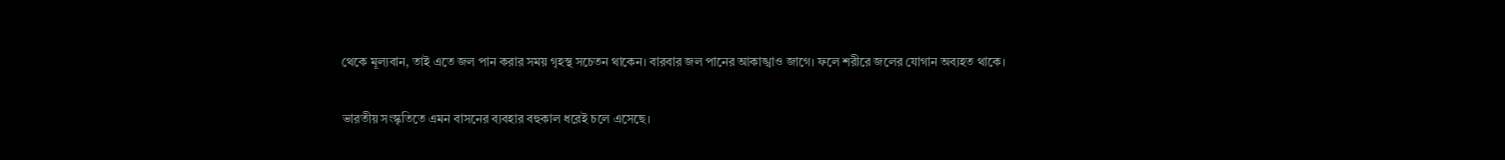থেকে মূল্যবান, তাই এতে জল পান করার সময় গৃহস্থ সচেতন থাকেন। বারবার জল পানের আকাঙ্খাও জাগে। ফলে শরীরে জলের যোগান অব্যহত থাকে।

ভারতীয় সংস্কৃতিতে এমন বাসনের ব্যবহার বহুকাল ধরেই চলে এসেছে।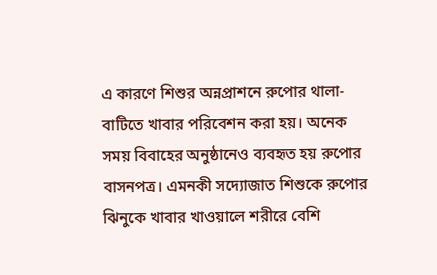এ কারণে শিশুর অন্নপ্রাশনে রুপোর থালা-বাটিতে খাবার পরিবেশন করা হয়। অনেক সময় বিবাহের অনুষ্ঠানেও ব্যবহৃত হয় রুপোর বাসনপত্র। এমনকী সদ্যোজাত শিশুকে রুপোর ঝিনুকে খাবার খাওয়ালে শরীরে বেশি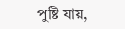পুষ্টি যায়,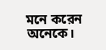মনে করেন অনেকে।